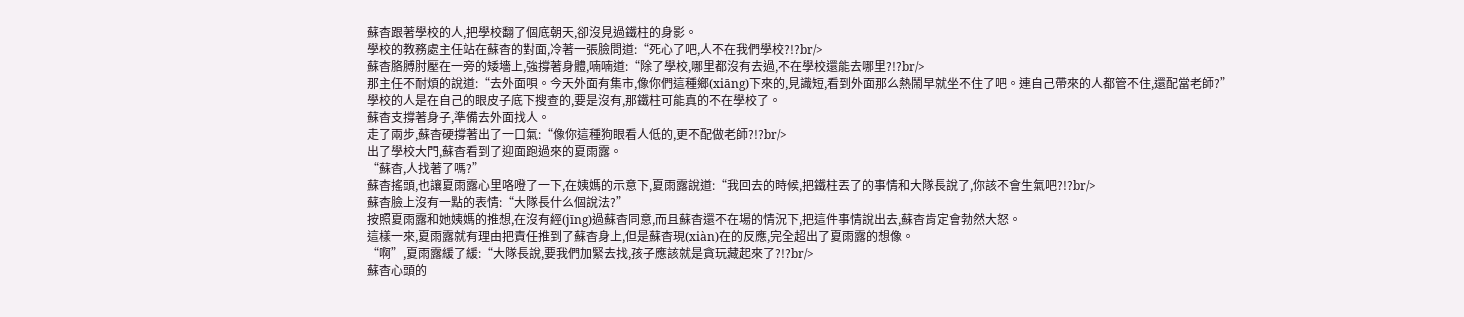蘇杳跟著學校的人,把學校翻了個底朝天,卻沒見過鐵柱的身影。
學校的教務處主任站在蘇杳的對面,冷著一張臉問道:“死心了吧,人不在我們學校?!?br/>
蘇杳胳膊肘壓在一旁的矮墻上,強撐著身體,喃喃道:“除了學校,哪里都沒有去過,不在學校還能去哪里?!?br/>
那主任不耐煩的說道:“去外面唄。今天外面有集市,像你們這種鄉(xiāng)下來的,見識短,看到外面那么熱鬧早就坐不住了吧。連自己帶來的人都管不住,還配當老師?”
學校的人是在自己的眼皮子底下搜查的,要是沒有,那鐵柱可能真的不在學校了。
蘇杳支撐著身子,準備去外面找人。
走了兩步,蘇杳硬撐著出了一口氣:“像你這種狗眼看人低的,更不配做老師?!?br/>
出了學校大門,蘇杳看到了迎面跑過來的夏雨露。
“蘇杳,人找著了嗎?”
蘇杳搖頭,也讓夏雨露心里咯噔了一下,在姨媽的示意下,夏雨露說道:“我回去的時候,把鐵柱丟了的事情和大隊長說了,你該不會生氣吧?!?br/>
蘇杳臉上沒有一點的表情:“大隊長什么個說法?”
按照夏雨露和她姨媽的推想,在沒有經(jīng)過蘇杳同意,而且蘇杳還不在場的情況下,把這件事情說出去,蘇杳肯定會勃然大怒。
這樣一來,夏雨露就有理由把責任推到了蘇杳身上,但是蘇杳現(xiàn)在的反應,完全超出了夏雨露的想像。
“啊”,夏雨露緩了緩:“大隊長說,要我們加緊去找,孩子應該就是貪玩藏起來了?!?br/>
蘇杳心頭的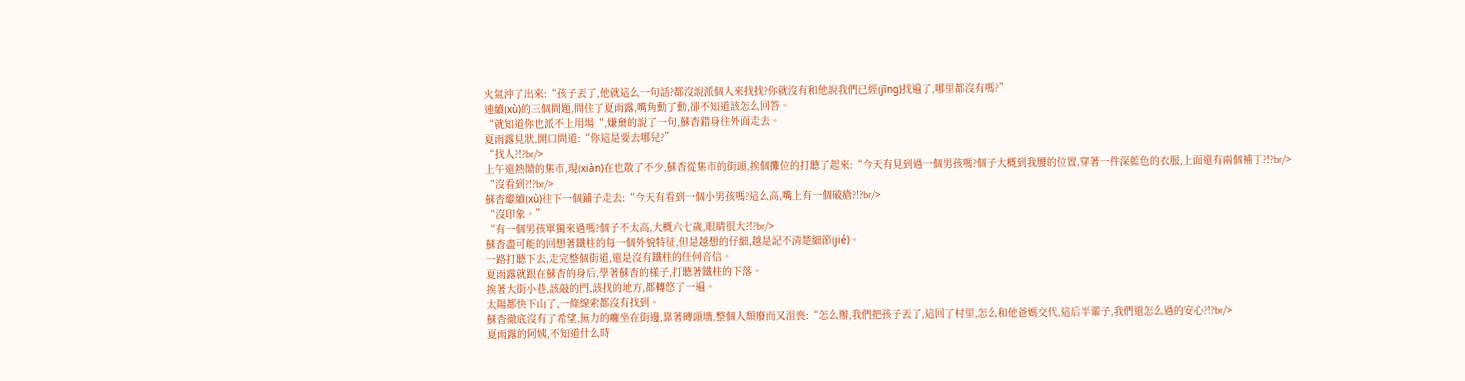火氣沖了出來:“孩子丟了,他就這么一句話?都沒說派個人來找找?你就沒有和他說我們已經(jīng)找遍了,哪里都沒有嗎?”
連續(xù)的三個問題,問住了夏雨露,嘴角動了動,卻不知道該怎么回答。
“就知道你也派不上用場“,嫌棄的說了一句,蘇杳錯身往外面走去。
夏雨露見狀,開口問道:“你這是要去哪兒?”
“找人?!?br/>
上午還熱鬧的集市,現(xiàn)在也散了不少,蘇杳從集市的街頭,挨個攤位的打聽了起來:“今天有見到過一個男孩嗎?個子大概到我腰的位置,穿著一件深藍色的衣服,上面還有兩個補丁?!?br/>
“沒看到?!?br/>
蘇杳繼續(xù)往下一個鋪子走去:“今天有看到一個小男孩嗎?這么高,嘴上有一個破瘡?!?br/>
“沒印象。”
“有一個男孩單獨來過嗎?個子不太高,大概六七歲,眼睛很大?!?br/>
蘇杳盡可能的回想著鐵柱的每一個外貌特征,但是越想的仔細,越是記不清楚細節(jié)。
一路打聽下去,走完整個街道,還是沒有鐵柱的任何音信。
夏雨露就跟在蘇杳的身后,學著蘇杳的樣子,打聽著鐵柱的下落。
挨著大街小巷,該敲的門,該找的地方,都轉悠了一遍。
太陽都快下山了,一條線索都沒有找到。
蘇杳徹底沒有了希望,無力的癱坐在街邊,靠著磚頭墻,整個人頹廢而又沮喪:“怎么辦,我們把孩子丟了,這回了村里,怎么和他爸媽交代,這后半輩子,我們還怎么過的安心?!?br/>
夏雨露的阿姨,不知道什么時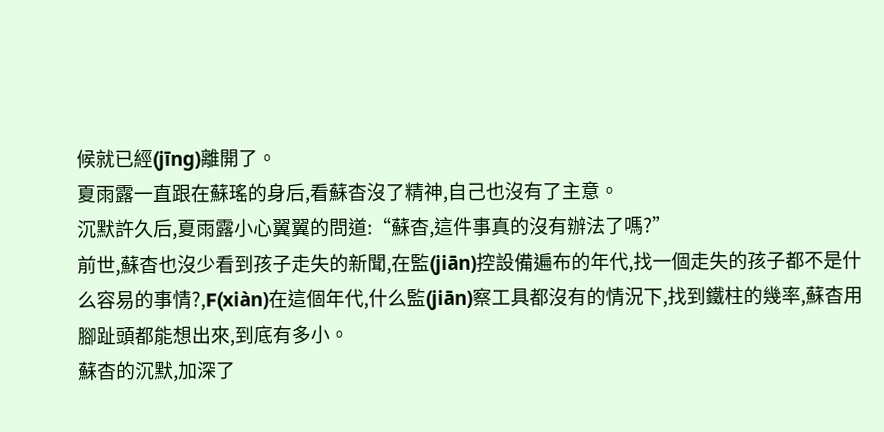候就已經(jīng)離開了。
夏雨露一直跟在蘇瑤的身后,看蘇杳沒了精神,自己也沒有了主意。
沉默許久后,夏雨露小心翼翼的問道:“蘇杳,這件事真的沒有辦法了嗎?”
前世,蘇杳也沒少看到孩子走失的新聞,在監(jiān)控設備遍布的年代,找一個走失的孩子都不是什么容易的事情?,F(xiàn)在這個年代,什么監(jiān)察工具都沒有的情況下,找到鐵柱的幾率,蘇杳用腳趾頭都能想出來,到底有多小。
蘇杳的沉默,加深了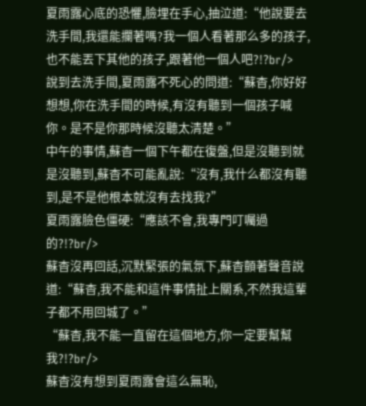夏雨露心底的恐懼,臉埋在手心,抽泣道:“他說要去洗手間,我還能攔著嗎?我一個人看著那么多的孩子,也不能丟下其他的孩子,跟著他一個人吧?!?br/>
說到去洗手間,夏雨露不死心的問道:“蘇杳,你好好想想,你在洗手間的時候,有沒有聽到一個孩子喊你。是不是你那時候沒聽太清楚。”
中午的事情,蘇杳一個下午都在復盤,但是沒聽到就是沒聽到,蘇杳不可能亂說:“沒有,我什么都沒有聽到,是不是他根本就沒有去找我?”
夏雨露臉色僵硬:“應該不會,我專門叮囑過的?!?br/>
蘇杳沒再回話,沉默緊張的氣氛下,蘇杳顫著聲音說道:“蘇杳,我不能和這件事情扯上關系,不然我這輩子都不用回城了。”
“蘇杳,我不能一直留在這個地方,你一定要幫幫我?!?br/>
蘇杳沒有想到夏雨露會這么無恥,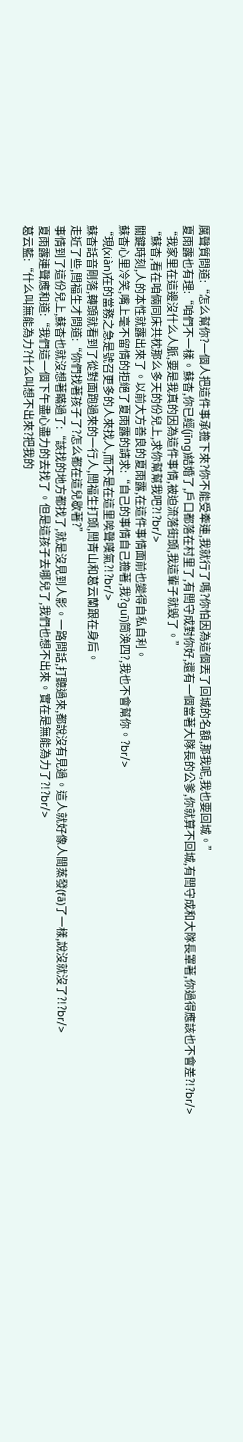厲聲質問道:“怎么幫你?一個人把這件事承擔下來?你不能受牽連,我就行了嗎?你怕因為這個丟了回城的名額,那我呢,我也要回城。”
夏雨露也有理:“咱們不一樣。蘇杳,你已經(jīng)結婚了,戶口都落在村里了,有閆守成對你好,還有一個當著大隊長的公爹,你就算不回城,有閆守成和大隊長罩著,你過得應該也不會差?!?br/>
“我家里在這邊沒什么人脈,要是我真的因為這件事情,被迫流落街頭,我這輩子就毀了。”
“蘇杳,看在咱倆同床共枕那么多天的份兒上,求你幫幫我吧?!?br/>
關鍵時刻,人的本性就露出來了。以前大方善良的夏雨露,在這件事情面前也變得自私自利。
蘇杳心里冷笑,嘴上毫不留情的拒絕了夏雨露的請求:“自己的事情自己擔著,我?guī)筒涣四?,我也不會幫你。?br/>
“現(xiàn)在的當務之急是號召更多的人來找人,而不是在這里唉聲嘆氣?!?br/>
蘇杳話音剛落,轉頭就看到了從對面跑過來的一行人,閆福生打頭,閆青山和葛云蘭跟在身后。
走近了些,閆福生才問道:“你們找著孩子了?怎么都在這兒歇著?”
事情到了這份兒上,蘇杳也就沒想著瞞過了:“該找的地方都找了,就是沒見到人影。一路問話,打聽過來,都說沒有見過。這人就好像人間蒸發(fā)了一樣,說沒就沒了?!?br/>
夏雨露連聲應和道:“我們這一個下午盡心盡力的去找了。但是這孩子去哪兒了,我們也想不出來。實在是無能為力了?!?br/>
葛云藍:“什么叫無能為力?什么叫想不出來?把我的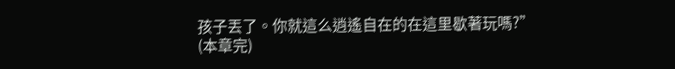孩子丟了。你就這么逍遙自在的在這里歇著玩嗎?”
(本章完)